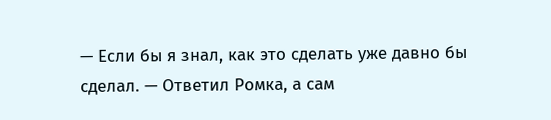— Если бы я знал, как это сделать уже давно бы сделал. — Ответил Ромка, а сам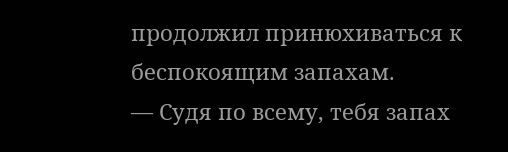продолжил принюхиваться к беспокоящим запахам.
— Судя по всему, тебя запах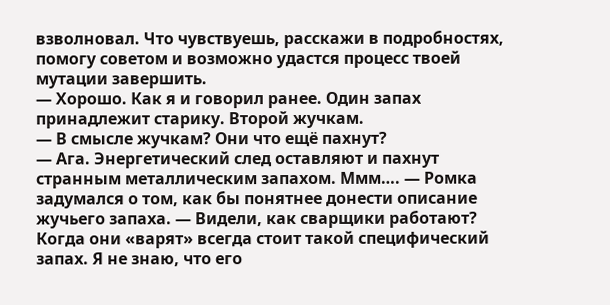взволновал. Что чувствуешь, расскажи в подробностях, помогу советом и возможно удастся процесс твоей мутации завершить.
— Хорошо. Как я и говорил ранее. Один запах принадлежит старику. Второй жучкам.
— В смысле жучкам? Они что ещё пахнут?
— Ага. Энергетический след оставляют и пахнут странным металлическим запахом. Ммм…. — Ромка задумался о том, как бы понятнее донести описание жучьего запаха. — Видели, как сварщики работают? Когда они «варят» всегда стоит такой специфический запах. Я не знаю, что его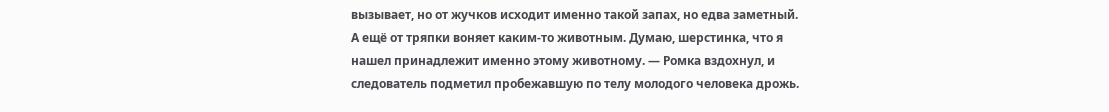вызывает, но от жучков исходит именно такой запах, но едва заметный. А ещё от тряпки воняет каким-то животным. Думаю, шерстинка, что я нашел принадлежит именно этому животному. — Ромка вздохнул, и следователь подметил пробежавшую по телу молодого человека дрожь.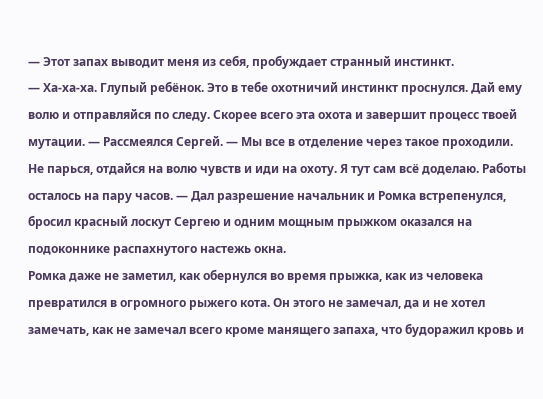— Этот запах выводит меня из себя, пробуждает странный инстинкт.
— Ха-ха-ха. Глупый ребёнок. Это в тебе охотничий инстинкт проснулся. Дай ему волю и отправляйся по следу. Скорее всего эта охота и завершит процесс твоей мутации. — Рассмеялся Сергей. — Мы все в отделение через такое проходили. Не парься, отдайся на волю чувств и иди на охоту. Я тут сам всё доделаю. Работы осталось на пару часов. — Дал разрешение начальник и Ромка встрепенулся, бросил красный лоскут Сергею и одним мощным прыжком оказался на подоконнике распахнутого настежь окна.
Ромка даже не заметил, как обернулся во время прыжка, как из человека превратился в огромного рыжего кота. Он этого не замечал, да и не хотел замечать, как не замечал всего кроме манящего запаха, что будоражил кровь и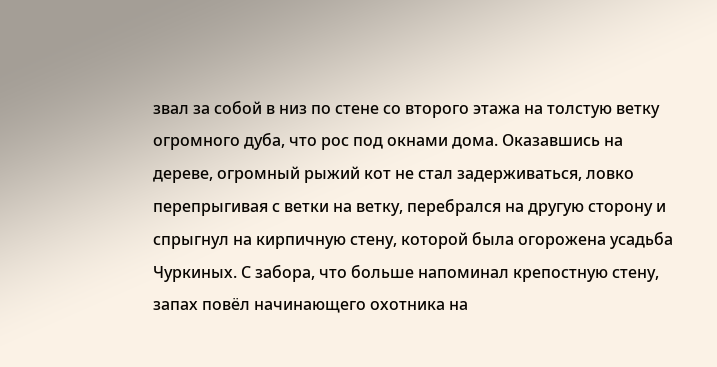звал за собой в низ по стене со второго этажа на толстую ветку огромного дуба, что рос под окнами дома. Оказавшись на дереве, огромный рыжий кот не стал задерживаться, ловко перепрыгивая с ветки на ветку, перебрался на другую сторону и спрыгнул на кирпичную стену, которой была огорожена усадьба Чуркиных. С забора, что больше напоминал крепостную стену, запах повёл начинающего охотника на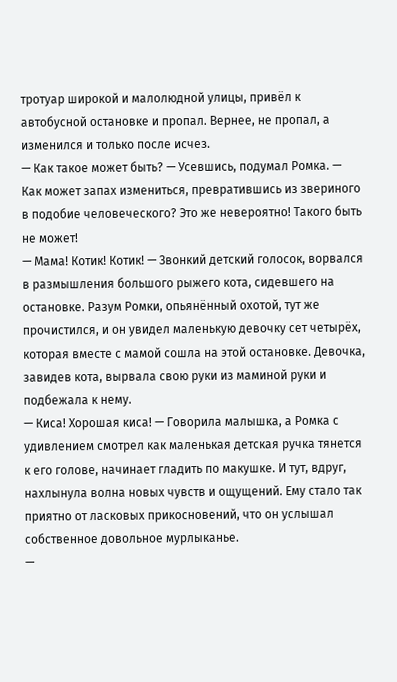тротуар широкой и малолюдной улицы, привёл к автобусной остановке и пропал. Вернее, не пропал, а изменился и только после исчез.
— Как такое может быть? — Усевшись, подумал Ромка. — Как может запах измениться, превратившись из звериного в подобие человеческого? Это же невероятно! Такого быть не может!
— Мама! Котик! Котик! — Звонкий детский голосок, ворвался в размышления большого рыжего кота, сидевшего на остановке. Разум Ромки, опьянённый охотой, тут же прочистился, и он увидел маленькую девочку сет четырёх, которая вместе с мамой сошла на этой остановке. Девочка, завидев кота, вырвала свою руки из маминой руки и подбежала к нему.
— Киса! Хорошая киса! — Говорила малышка, а Ромка с удивлением смотрел как маленькая детская ручка тянется к его голове, начинает гладить по макушке. И тут, вдруг, нахлынула волна новых чувств и ощущений. Ему стало так приятно от ласковых прикосновений, что он услышал собственное довольное мурлыканье.
—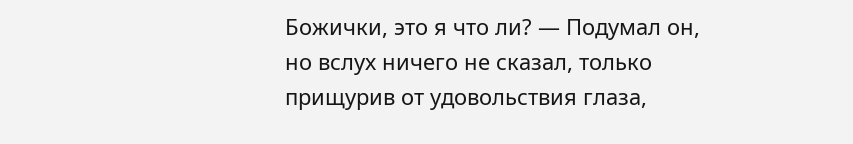Божички, это я что ли? — Подумал он, но вслух ничего не сказал, только прищурив от удовольствия глаза,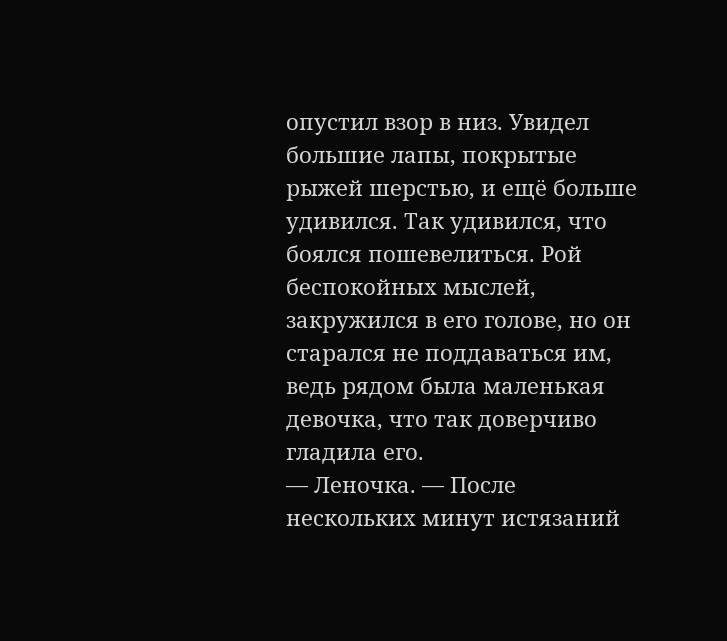опустил взор в низ. Увидел большие лапы, покрытые рыжей шерстью, и ещё больше удивился. Так удивился, что боялся пошевелиться. Рой беспокойных мыслей, закружился в его голове, но он старался не поддаваться им, ведь рядом была маленькая девочка, что так доверчиво гладила его.
— Леночка. — После нескольких минут истязаний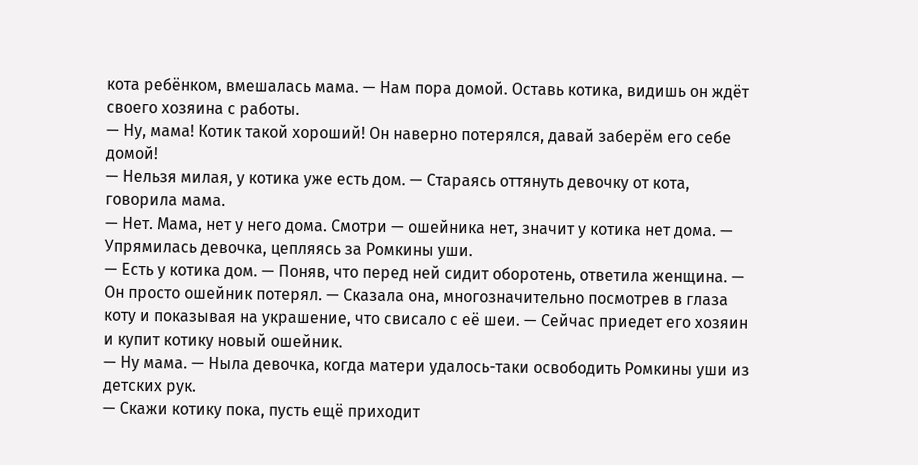кота ребёнком, вмешалась мама. — Нам пора домой. Оставь котика, видишь он ждёт своего хозяина с работы.
— Ну, мама! Котик такой хороший! Он наверно потерялся, давай заберём его себе домой!
— Нельзя милая, у котика уже есть дом. — Стараясь оттянуть девочку от кота, говорила мама.
— Нет. Мама, нет у него дома. Смотри — ошейника нет, значит у котика нет дома. — Упрямилась девочка, цепляясь за Ромкины уши.
— Есть у котика дом. — Поняв, что перед ней сидит оборотень, ответила женщина. — Он просто ошейник потерял. — Сказала она, многозначительно посмотрев в глаза коту и показывая на украшение, что свисало с её шеи. — Сейчас приедет его хозяин и купит котику новый ошейник.
— Ну мама. — Ныла девочка, когда матери удалось-таки освободить Ромкины уши из детских рук.
— Скажи котику пока, пусть ещё приходит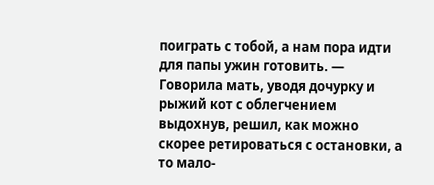поиграть с тобой, а нам пора идти для папы ужин готовить. — Говорила мать, уводя дочурку и рыжий кот с облегчением выдохнув, решил, как можно скорее ретироваться с остановки, а то мало-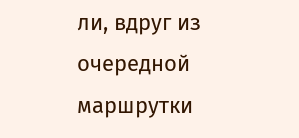ли, вдруг из очередной маршрутки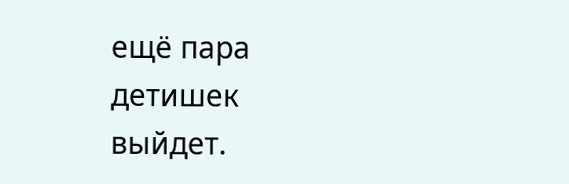ещё пара детишек выйдет.